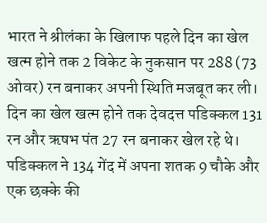भारत ने श्रीलंका के खिलाफ पहले दिन का खेल खत्म होने तक 2 विकेट के नुकसान पर 288 (73 ओवर) रन बनाकर अपनी स्थिति मजबूत कर ली। दिन का खेल खत्म होने तक देवदत्त पडिक्कल 131 रन और ऋषभ पंत 27 रन बनाकर खेल रहे थे। पडिक्कल ने 134 गेंद में अपना शतक 9 चौके और एक छक्के की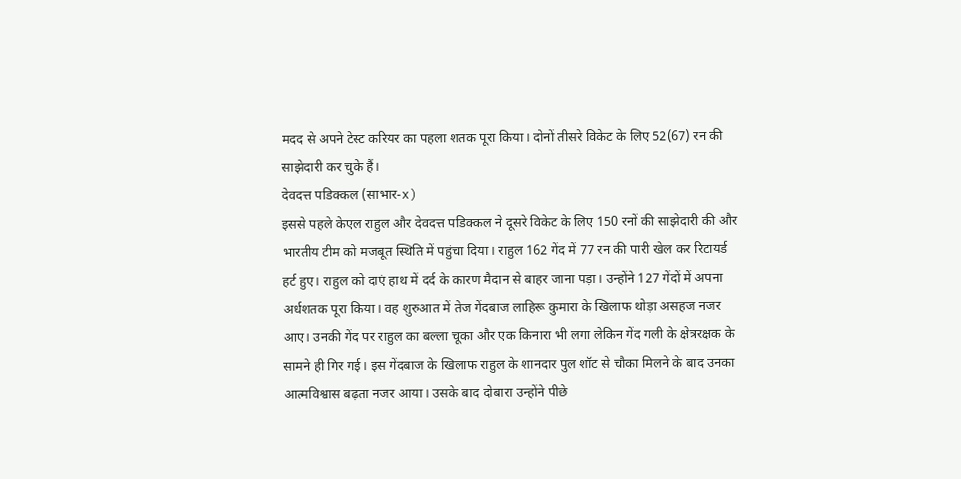मदद से अपने टेस्ट करियर का पहला शतक पूरा किया। दोनों तीसरे विकेट के लिए 52(67) रन की साझेदारी कर चुके हैं।
देवदत्त पडिक्कल (साभार-x)
इससे पहले केएल राहुल और देवदत्त पडिक्कल ने दूसरे विकेट के लिए 150 रनों की साझेदारी की और भारतीय टीम को मजबूत स्थिति में पहुंचा दिया। राहुल 162 गेंद में 77 रन की पारी खेल कर रिटायर्ड हर्ट हुए। राहुल को दाएं हाथ में दर्द के कारण मैदान से बाहर जाना पड़ा। उन्होंने 127 गेंदों में अपना अर्धशतक पूरा किया। वह शुरुआत में तेज गेंदबाज लाहिरू कुमारा के खिलाफ थोड़ा असहज नजर आए। उनकी गेंद पर राहुल का बल्ला चूका और एक किनारा भी लगा लेकिन गेंद गली के क्षेत्ररक्षक के सामने ही गिर गई। इस गेंदबाज के खिलाफ राहुल के शानदार पुल शॉट से चौका मिलने के बाद उनका आत्मविश्वास बढ़ता नजर आया। उसके बाद दोबारा उन्होंने पीछे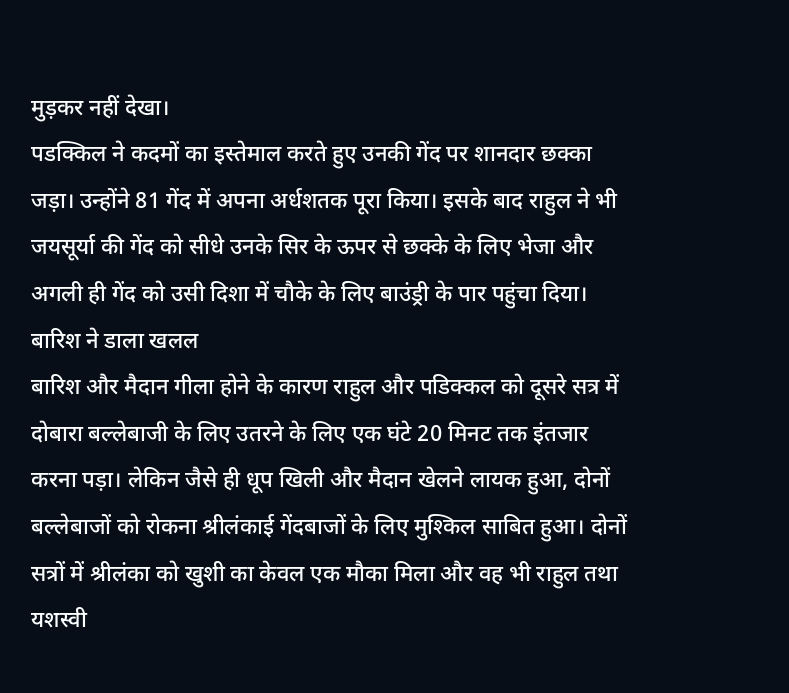मुड़कर नहीं देखा।
पडक्किल ने कदमों का इस्तेमाल करते हुए उनकी गेंद पर शानदार छक्का जड़ा। उन्होंने 81 गेंद में अपना अर्धशतक पूरा किया। इसके बाद राहुल ने भी जयसूर्या की गेंद को सीधे उनके सिर के ऊपर से छक्के के लिए भेजा और अगली ही गेंद को उसी दिशा में चौके के लिए बाउंड्री के पार पहुंचा दिया।
बारिश ने डाला खलल
बारिश और मैदान गीला होने के कारण राहुल और पडिक्कल को दूसरे सत्र में दोबारा बल्लेबाजी के लिए उतरने के लिए एक घंटे 20 मिनट तक इंतजार करना पड़ा। लेकिन जैसे ही धूप खिली और मैदान खेलने लायक हुआ, दोनों बल्लेबाजों को रोकना श्रीलंकाई गेंदबाजों के लिए मुश्किल साबित हुआ। दोनों सत्रों में श्रीलंका को खुशी का केवल एक मौका मिला और वह भी राहुल तथा यशस्वी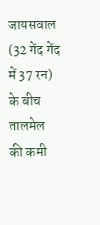जायसवाल (32 गेंद गेंद में 37 रन) के बीच तालमेल की कमी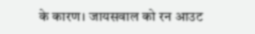के कारण। जायसवाल को रन आउट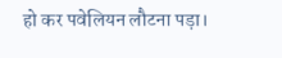हो कर पवेलियन लौटना पड़ा।